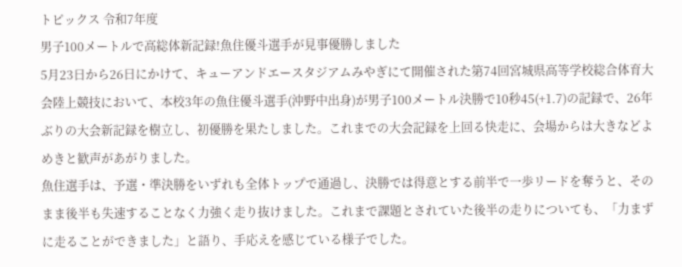トピックス 令和7年度
男子100メートルで高総体新記録!魚住優斗選手が見事優勝しました
5月23日から26日にかけて、キューアンドエースタジアムみやぎにて開催された第74回宮城県高等学校総合体育大会陸上競技において、本校3年の魚住優斗選手(沖野中出身)が男子100メートル決勝で10秒45(+1.7)の記録で、26年ぶりの大会新記録を樹立し、初優勝を果たしました。これまでの大会記録を上回る快走に、会場からは大きなどよめきと歓声があがりました。
魚住選手は、予選・準決勝をいずれも全体トップで通過し、決勝では得意とする前半で一歩リードを奪うと、そのまま後半も失速することなく力強く走り抜けました。これまで課題とされていた後半の走りについても、「力まずに走ることができました」と語り、手応えを感じている様子でした。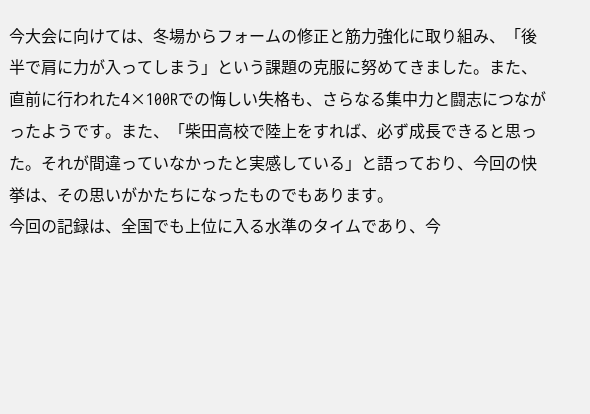今大会に向けては、冬場からフォームの修正と筋力強化に取り組み、「後半で肩に力が入ってしまう」という課題の克服に努めてきました。また、直前に行われた4×100Rでの悔しい失格も、さらなる集中力と闘志につながったようです。また、「柴田高校で陸上をすれば、必ず成長できると思った。それが間違っていなかったと実感している」と語っており、今回の快挙は、その思いがかたちになったものでもあります。
今回の記録は、全国でも上位に入る水準のタイムであり、今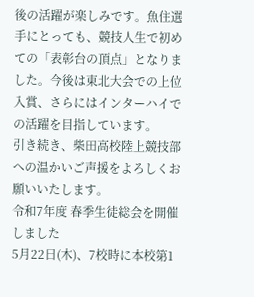後の活躍が楽しみです。魚住選手にとっても、競技人生で初めての「表彰台の頂点」となりました。今後は東北大会での上位入賞、さらにはインターハイでの活躍を目指しています。
引き続き、柴田高校陸上競技部への温かいご声援をよろしくお願いいたします。
令和7年度 春季生徒総会を開催しました
5月22日(木)、7校時に本校第1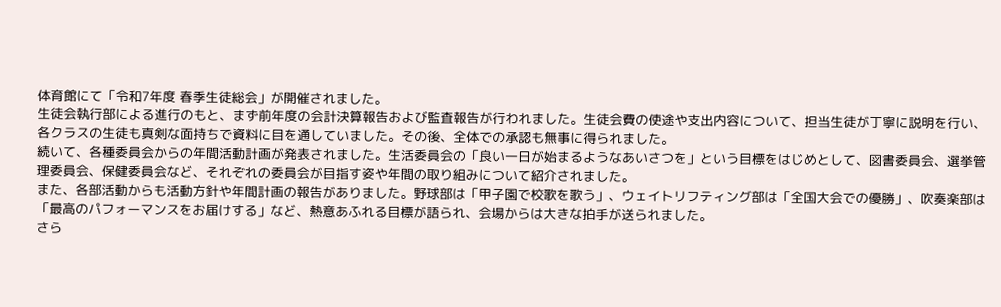体育館にて「令和7年度 春季生徒総会」が開催されました。
生徒会執行部による進行のもと、まず前年度の会計決算報告および監査報告が行われました。生徒会費の使途や支出内容について、担当生徒が丁寧に説明を行い、各クラスの生徒も真剣な面持ちで資料に目を通していました。その後、全体での承認も無事に得られました。
続いて、各種委員会からの年間活動計画が発表されました。生活委員会の「良い一日が始まるようなあいさつを」という目標をはじめとして、図書委員会、選挙管理委員会、保健委員会など、それぞれの委員会が目指す姿や年間の取り組みについて紹介されました。
また、各部活動からも活動方針や年間計画の報告がありました。野球部は「甲子園で校歌を歌う」、ウェイトリフティング部は「全国大会での優勝」、吹奏楽部は「最高のパフォーマンスをお届けする」など、熱意あふれる目標が語られ、会場からは大きな拍手が送られました。
さら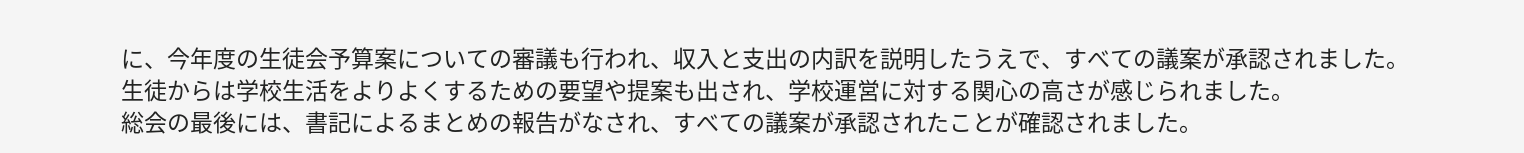に、今年度の生徒会予算案についての審議も行われ、収入と支出の内訳を説明したうえで、すべての議案が承認されました。生徒からは学校生活をよりよくするための要望や提案も出され、学校運営に対する関心の高さが感じられました。
総会の最後には、書記によるまとめの報告がなされ、すべての議案が承認されたことが確認されました。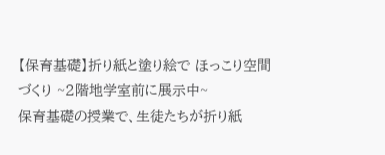【保育基礎】折り紙と塗り絵で ほっこり空間づくり ~2階地学室前に展示中~
保育基礎の授業で、生徒たちが折り紙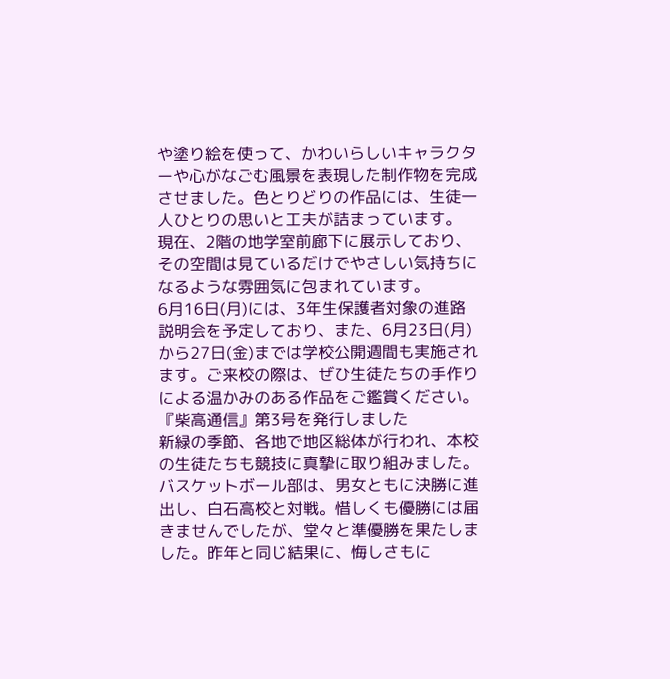や塗り絵を使って、かわいらしいキャラクターや心がなごむ風景を表現した制作物を完成させました。色とりどりの作品には、生徒一人ひとりの思いと工夫が詰まっています。
現在、2階の地学室前廊下に展示しており、その空間は見ているだけでやさしい気持ちになるような雰囲気に包まれています。
6月16日(月)には、3年生保護者対象の進路説明会を予定しており、また、6月23日(月)から27日(金)までは学校公開週間も実施されます。ご来校の際は、ぜひ生徒たちの手作りによる温かみのある作品をご鑑賞ください。
『柴高通信』第3号を発行しました
新緑の季節、各地で地区総体が行われ、本校の生徒たちも競技に真摯に取り組みました。バスケットボール部は、男女ともに決勝に進出し、白石高校と対戦。惜しくも優勝には届きませんでしたが、堂々と準優勝を果たしました。昨年と同じ結果に、悔しさもに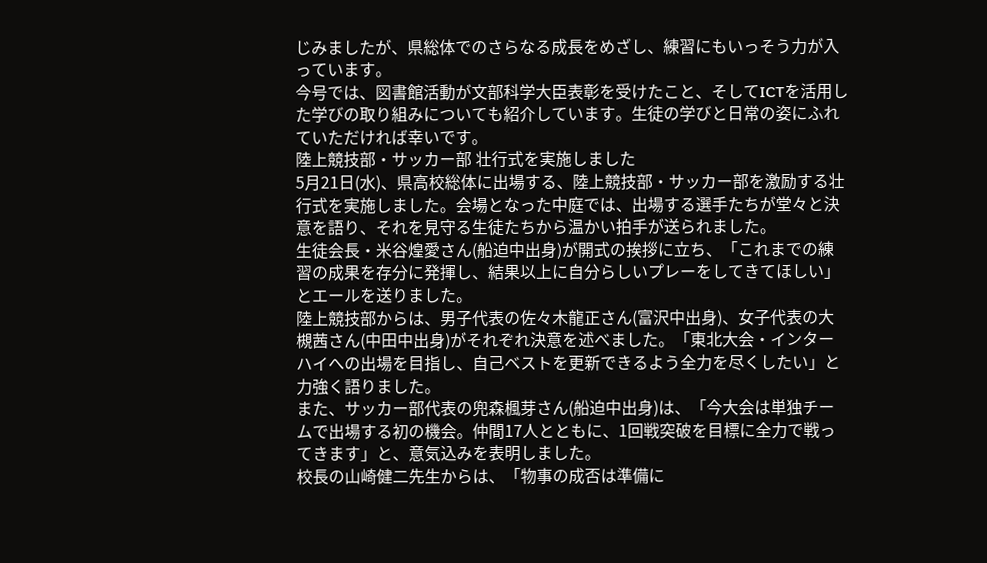じみましたが、県総体でのさらなる成長をめざし、練習にもいっそう力が入っています。
今号では、図書館活動が文部科学大臣表彰を受けたこと、そしてICTを活用した学びの取り組みについても紹介しています。生徒の学びと日常の姿にふれていただければ幸いです。
陸上競技部・サッカー部 壮行式を実施しました
5月21日(水)、県高校総体に出場する、陸上競技部・サッカー部を激励する壮行式を実施しました。会場となった中庭では、出場する選手たちが堂々と決意を語り、それを見守る生徒たちから温かい拍手が送られました。
生徒会長・米谷煌愛さん(船迫中出身)が開式の挨拶に立ち、「これまでの練習の成果を存分に発揮し、結果以上に自分らしいプレーをしてきてほしい」とエールを送りました。
陸上競技部からは、男子代表の佐々木龍正さん(富沢中出身)、女子代表の大槻茜さん(中田中出身)がそれぞれ決意を述べました。「東北大会・インターハイへの出場を目指し、自己ベストを更新できるよう全力を尽くしたい」と力強く語りました。
また、サッカー部代表の兜森楓芽さん(船迫中出身)は、「今大会は単独チームで出場する初の機会。仲間17人とともに、1回戦突破を目標に全力で戦ってきます」と、意気込みを表明しました。
校長の山崎健二先生からは、「物事の成否は準備に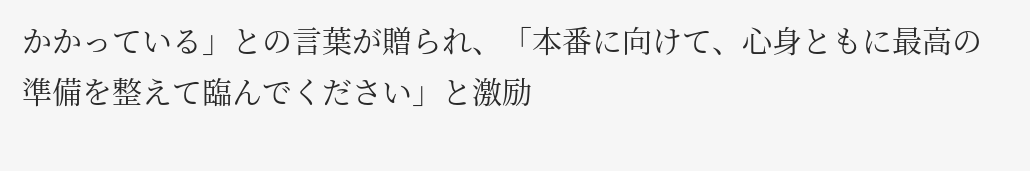かかっている」との言葉が贈られ、「本番に向けて、心身ともに最高の準備を整えて臨んでください」と激励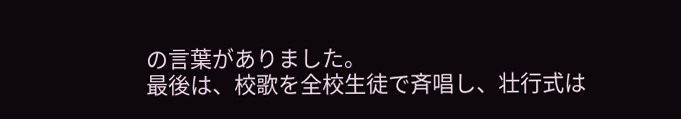の言葉がありました。
最後は、校歌を全校生徒で斉唱し、壮行式は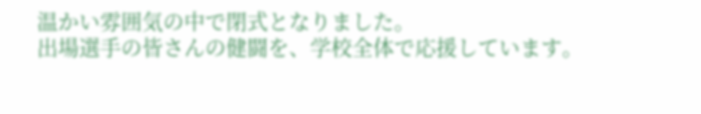温かい雰囲気の中で閉式となりました。
出場選手の皆さんの健闘を、学校全体で応援しています。